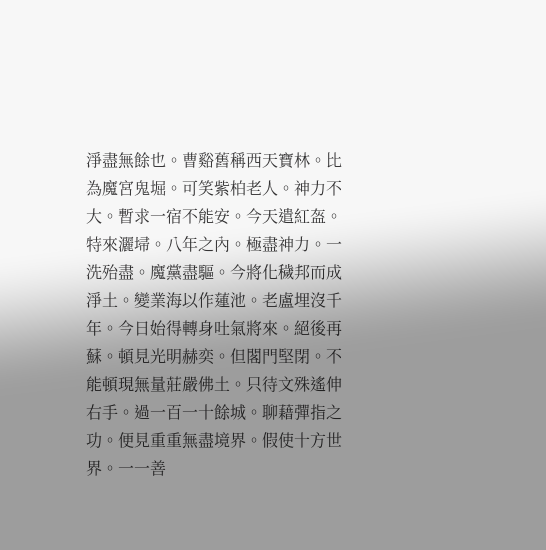淨盡無餘也。曹谿舊稱西天寶林。比為魔宮鬼堀。可笑紫柏老人。神力不大。暫求一宿不能安。今天遣紅盔。特來灑埽。八年之內。極盡神力。一洗殆盡。魔黨盡驅。今將化穢邦而成淨土。變業海以作蓮池。老盧埋沒千年。今日始得轉身吐氣將來。絕後再蘇。頓見光明赫奕。但閣門堅閉。不能頓現無量莊嚴佛土。只待文殊遙伸右手。過一百一十餘城。聊藉彈指之功。便見重重無盡境界。假使十方世界。一一善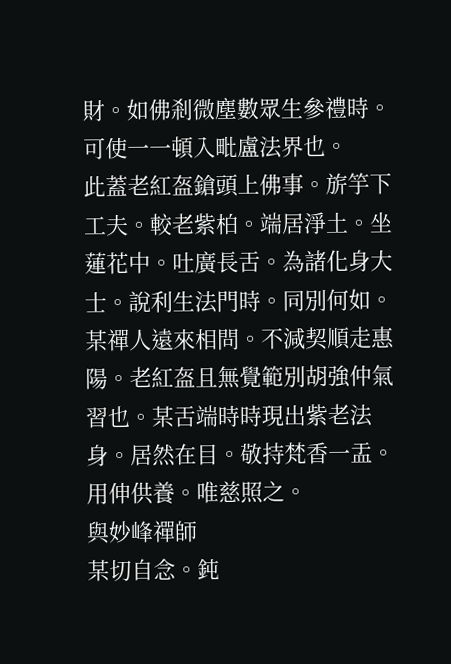財。如佛剎微塵數眾生參禮時。可使一一頓入毗盧法界也。
此蓋老紅盔鎗頭上佛事。旂竽下工夫。較老紫柏。端居淨土。坐蓮花中。吐廣長舌。為諸化身大士。說利生法門時。同別何如。某禪人遠來相問。不減契順走惠陽。老紅盔且無覺範別胡強仲氣習也。某舌端時時現出紫老法身。居然在目。敬持梵香一盂。用伸供養。唯慈照之。
與妙峰禪師
某切自念。鈍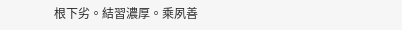根下劣。結習濃厚。乘夙善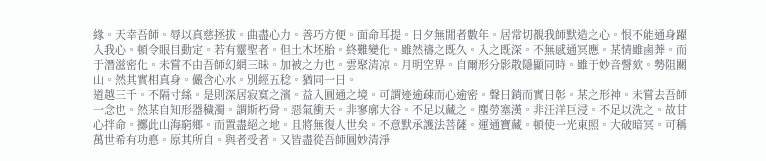緣。天幸吾師。辱以真慈拯拔。曲盡心力。善巧方便。面命耳提。日夕無閒者數年。居常切覩我師默造之心。恨不能通身躍入我心。頓令眼目動定。若有靈聖者。但土木坯胎。終難變化。雖然禱之既久。入之既深。不無感通冥應。某情雖鹵莾。而于潛滋密化。未嘗不由吾師幻網三昧。加被之力也。雲聚清凉。月明空界。自爾形分影散隱顯同時。雖于妙音謦欬。勢阻關山。然其實相真身。儼含心水。別經五稔。猶同一日。
道越三千。不隔寸絲。是則深居寂寞之濱。益入圓通之境。可謂迹逾疎而心逾密。聲日銷而實日彰。某之形神。未嘗去吾師一念也。然某自知形器穢濁。謂斯朽骨。惡氣衝天。非寥廓大谷。不足以藏之。塵勞塞漢。非汪洋巨浸。不足以洗之。故甘心拌命。擲此山海窮鄉。而置盡絕之地。且將無復人世矣。不意默承護法菩薩。運通寶藏。頓使一光東照。大破暗冥。可稱萬世希有功悳。原其所自。與者受者。又皆盡從吾師圓妙清淨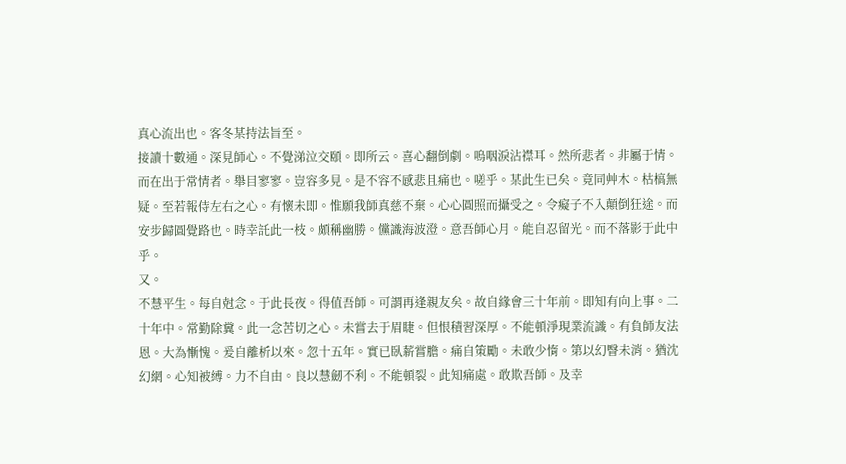真心流出也。客冬某持法旨至。
接讀十數通。深見師心。不覺涕泣交頤。即所云。喜心翻倒劇。嗚咽淚沾襟耳。然所悲者。非屬于情。而在出于常情者。舉目寥寥。豈容多見。是不容不感悲且痛也。嗟乎。某此生已矣。竟同艸木。枯槁無疑。至若報侍左右之心。有懷未即。惟願我師真慈不棄。心心圓照而攝受之。令癡子不入顛倒狂途。而安步歸圓覺路也。時幸託此一枝。頗稱幽勝。儻識海波澄。意吾師心月。能自忍留光。而不落影于此中乎。
又。
不慧平生。每自尅念。于此長夜。得值吾師。可謂再逢親友矣。故自緣會三十年前。即知有向上事。二十年中。常勤除糞。此一念苦切之心。未嘗去于眉睫。但恨積習深厚。不能頓淨現業流識。有負師友法恩。大為慚愧。爰自離析以來。忽十五年。實已臥薪嘗膽。痛自策勵。未敢少惰。第以幻瞖未消。猶沈幻網。心知被縛。力不自由。良以慧劒不利。不能頓裂。此知痛處。敢欺吾師。及幸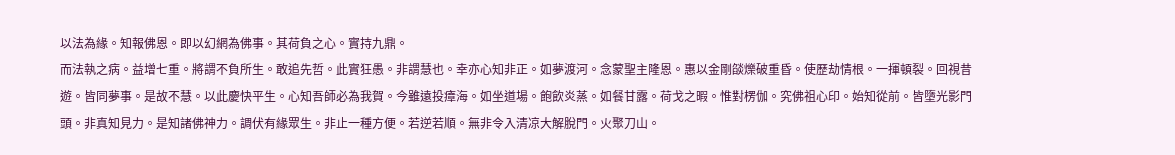以法為緣。知報佛恩。即以幻網為佛事。其荷負之心。實持九鼎。
而法執之病。益增七重。將謂不負所生。敢追先哲。此實狂愚。非謂慧也。幸亦心知非正。如夢渡河。念蒙聖主隆恩。惠以金剛燄爍破重昏。使歷劫情根。一揮頓裂。回視昔遊。皆同夢事。是故不慧。以此慶快平生。心知吾師必為我賀。今雖遠投瘴海。如坐道場。飽飲炎蒸。如餐甘露。荷戈之暇。惟對楞伽。究佛祖心印。始知從前。皆墮光影門頭。非真知見力。是知諸佛神力。調伏有緣眾生。非止一種方便。若逆若順。無非令入清凉大解脫門。火聚刀山。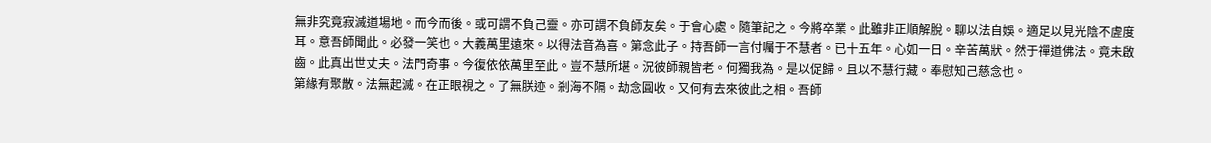無非究竟寂滅道場地。而今而後。或可謂不負己靈。亦可謂不負師友矣。于會心處。隨筆記之。今將卒業。此雖非正順解脫。聊以法自娛。適足以見光陰不虗度耳。意吾師聞此。必發一笑也。大義萬里遠來。以得法音為喜。第念此子。持吾師一言付囑于不慧者。已十五年。心如一日。辛苦萬狀。然于禪道佛法。竟未啟齒。此真出世丈夫。法門奇事。今復依依萬里至此。豈不慧所堪。況彼師親皆老。何獨我為。是以促歸。且以不慧行藏。奉慰知己慈念也。
第緣有聚散。法無起滅。在正眼視之。了無朕迹。剎海不隔。劫念圓收。又何有去來彼此之相。吾師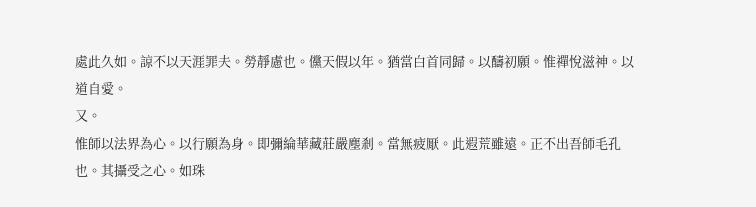處此久如。諒不以天涯罪夫。勞靜慮也。儻天假以年。猶當白首同歸。以醻初願。惟禪悅滋神。以道自愛。
又。
惟師以法界為心。以行願為身。即彌綸華藏莊嚴塵剎。當無疲厭。此遐荒雖遠。正不出吾師毛孔也。其攝受之心。如珠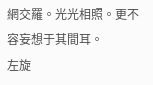網交羅。光光相照。更不容妄想于其間耳。
左旋